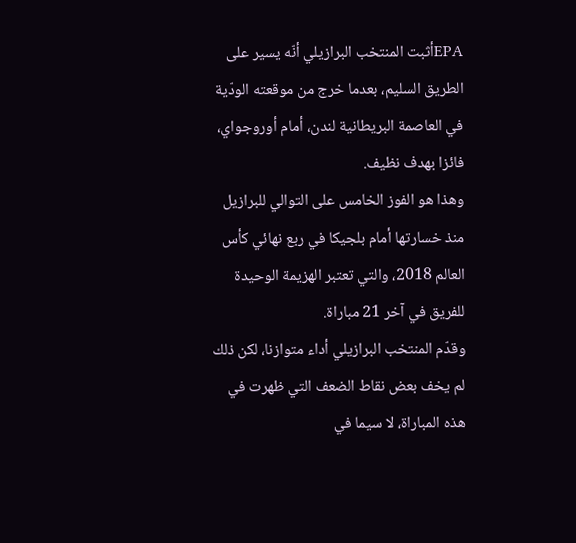EPAأثبت المنتخب البرازيلي أنّه يسير على الطريق السليم، بعدما خرج من موقعته الودّية في العاصمة البريطانية لندن، أمام أوروجواي، فائزا بهدف نظيف.
وهذا هو الفوز الخامس على التوالي للبرازيل منذ خسارتها أمام بلجيكا في ربع نهائي كأس العالم 2018، والتي تعتبر الهزيمة الوحيدة للفريق في آخر 21 مباراة.
وقدّم المنتخب البرازيلي أداء متوازنا، لكن ذلك لم يخف بعض نقاط الضعف التي ظهرت في هذه المباراة، لا سيما في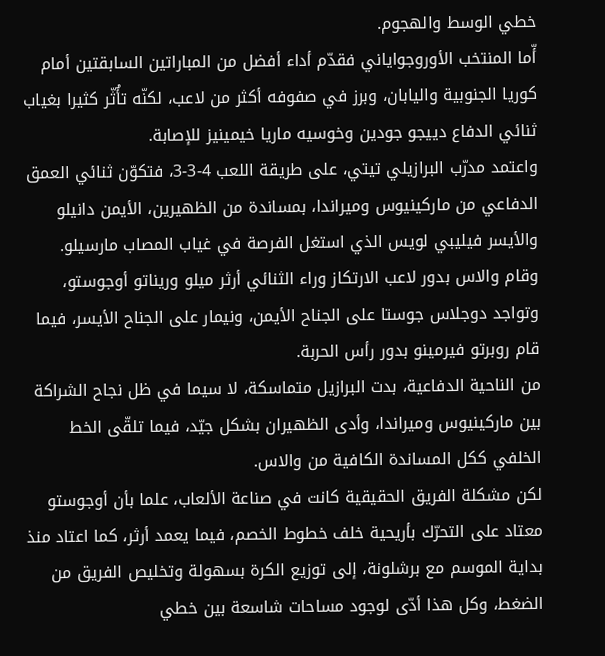خطي الوسط والهجوم.
أّما المنتخب الأوروجواياني فقدّم أداء أفضل من المباراتين السابقتين أمام كوريا الجنوبية واليابان، وبرز في صفوفه أكثر من لاعب، لكنّه تأُثّر كثيرا بغياب ثنائي الدفاع دييجو جودين وخوسيه ماريا خيمينيز للإصابة.
واعتمد مدرّب البرازيلي تيتي، على طريقة اللعب 4-3-3، فتكوّن ثنائي العمق الدفاعي من ماركينيوس وميراندا، بمساندة من الظهيرين، الأيمن دانيلو والأيسر فيليبي لويس الذي استغل الفرصة في غياب المصاب مارسيلو.
وقام والاس بدور لاعب الارتكاز وراء الثنائي أرثر ميلو وريناتو أوجوستو، وتواجد دوجلاس جوستا على الجناح الأيمن، ونيمار على الجناح الأيسر، فيما قام روبرتو فيرمينو بدور رأس الحربة.
من الناحية الدفاعية، بدت البرازيل متماسكة، لا سيما في ظل نجاح الشراكة بين ماركينيوس وميراندا، وأدى الظهيران بشكل جيّد، فيما تلقّى الخط الخلفي ككل المساندة الكافية من والاس.
لكن مشكلة الفريق الحقيقية كانت في صناعة الألعاب، علما بأن أوجوستو معتاد على التحرّك بأريحية خلف خطوط الخصم، فيما يعمد أرثر، كما اعتاد منذ بداية الموسم مع برشلونة، إلى توزيع الكرة بسهولة وتخليص الفريق من الضغط، وكل هذا أدّى لوجود مساحات شاسعة بين خطي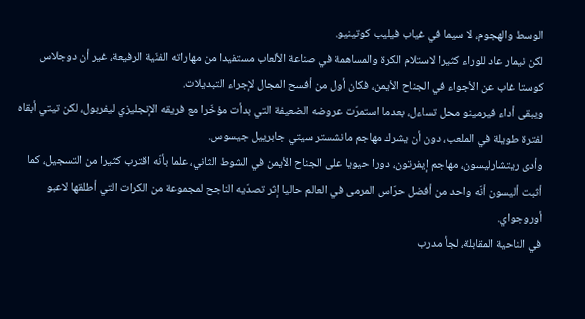الوسط والهجوم، لا سيما في غياب فيليب كوتينيو.
لكن نيمار عاد للوراء كثيرا لاستلام الكرة والمساهمة في صناعة الألعاب مستفيدا من مهاراته الفنّية الرفيعة، غير أن دوجلاس كوستا غاب عن الأجواء في الجناح الأيمن، فكان أول من أفسح المجال لإجراء التبديلات.
ويبقى أداء فيرمينو محل تساءل، بعدما استمرّت عروضه الضعيفة التي بدأت مؤخّرا مع فريقه الإنجليزي ليفربول، لكن تيتي أبقاه لفترة طويلة في الملعب، دون أن يشرك مهاجم مانشستر سيتي جابرييل جيسوس.
وأدى ريتشارليسون، مهاجم إيفرتون، دورا حيويا على الجناح الأيمن في الشوط الثاني، علما بأنّه اقترب كثيرا من التسجيل، كما أثبت أليسون أنّه واحد من أفضل حرّاس المرمى في العالم حاليا إثر تصدّيه الناجح لمجموعة من الكرات التي أطلقها لاعبو أوروجواي.
في الناحية المقابلة، لجأ مدرب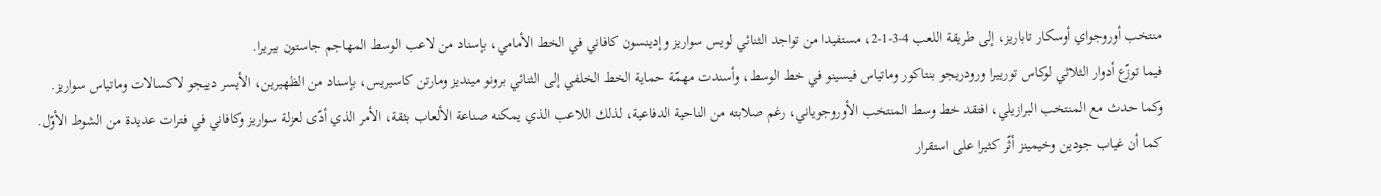منتخب أوروجواي أوسكار تاباريز، إلى طريقة اللعب 4-3-1-2، مستفيدا من تواجد الثنائي لويس سواريز وإدينسون كافاني في الخط الأمامي، بإسناد من لاعب الوسط المهاجم جاستون بيريرا.
فيما توزّع أدوار الثلاثي لوكاس تورييرا ورودريجو بنتاكور وماتياس فيسينو في خط الوسط، وأسندت مهمّة حماية الخط الخلفي إلى الثنائي برونو مينديز ومارتن كاسيريس، بإسناد من الظهيرين، الأيسر دييجو لاكسالات وماتياس سواريز.
وكما حدث مع المنتخب البرازيلي، افتقد خط وسط المنتخب الأوروجوياني، رغم صلابته من الناحية الدفاعية، لذلك اللاعب الذي يمكنه صناعة الألعاب بثقة، الأمر الذي أدّى لعزلة سواريز وكافاني في فترات عديدة من الشوط الأوّل.
كما أن غياب جودين وخيمينز أثّر كثيرا على استقرار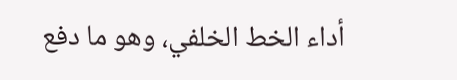أداء الخط الخلفي، وهو ما دفع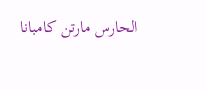الحارس مارتن كامبانا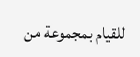للقيام بمجموعة من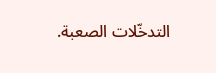التدخّلات الصعبة.